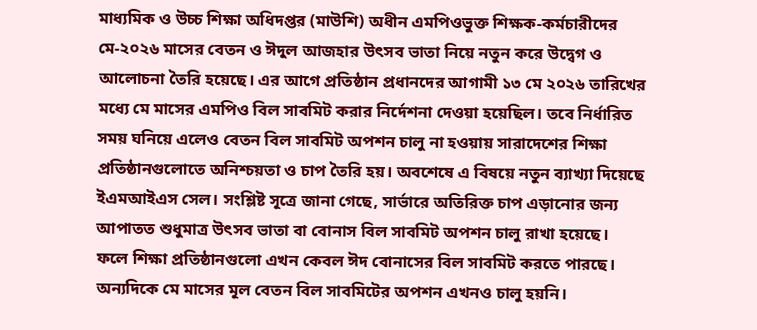মাধ্যমিক ও উচ্চ শিক্ষা অধিদপ্তর (মাউশি) অধীন এমপিওভুক্ত শিক্ষক-কর্মচারীদের মে-২০২৬ মাসের বেতন ও ঈদুল আজহার উৎসব ভাতা নিয়ে নতুন করে উদ্বেগ ও আলোচনা তৈরি হয়েছে। এর আগে প্রতিষ্ঠান প্রধানদের আগামী ১৩ মে ২০২৬ তারিখের মধ্যে মে মাসের এমপিও বিল সাবমিট করার নির্দেশনা দেওয়া হয়েছিল। তবে নির্ধারিত সময় ঘনিয়ে এলেও বেতন বিল সাবমিট অপশন চালু না হওয়ায় সারাদেশের শিক্ষা প্রতিষ্ঠানগুলোতে অনিশ্চয়তা ও চাপ তৈরি হয়। অবশেষে এ বিষয়ে নতুন ব্যাখ্যা দিয়েছে ইএমআইএস সেল। সংশ্লিষ্ট সূত্রে জানা গেছে, সার্ভারে অতিরিক্ত চাপ এড়ানোর জন্য আপাতত শুধুমাত্র উৎসব ভাতা বা বোনাস বিল সাবমিট অপশন চালু রাখা হয়েছে। ফলে শিক্ষা প্রতিষ্ঠানগুলো এখন কেবল ঈদ বোনাসের বিল সাবমিট করতে পারছে। অন্যদিকে মে মাসের মূল বেতন বিল সাবমিটের অপশন এখনও চালু হয়নি।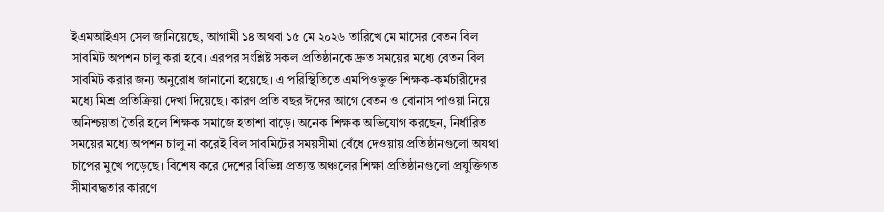ইএমআইএস সেল জানিয়েছে, আগামী ১৪ অথবা ১৫ মে ২০২৬ তারিখে মে মাসের বেতন বিল সাবমিট অপশন চালু করা হবে। এরপর সংশ্লিষ্ট সকল প্রতিষ্ঠানকে দ্রুত সময়ের মধ্যে বেতন বিল সাবমিট করার জন্য অনুরোধ জানানো হয়েছে। এ পরিস্থিতিতে এমপিওভুক্ত শিক্ষক-কর্মচারীদের মধ্যে মিশ্র প্রতিক্রিয়া দেখা দিয়েছে। কারণ প্রতি বছর ঈদের আগে বেতন ও বোনাস পাওয়া নিয়ে অনিশ্চয়তা তৈরি হলে শিক্ষক সমাজে হতাশা বাড়ে। অনেক শিক্ষক অভিযোগ করছেন, নির্ধারিত সময়ের মধ্যে অপশন চালু না করেই বিল সাবমিটের সময়সীমা বেঁধে দেওয়ায় প্রতিষ্ঠানগুলো অযথা চাপের মুখে পড়েছে। বিশেষ করে দেশের বিভিন্ন প্রত্যন্ত অঞ্চলের শিক্ষা প্রতিষ্ঠানগুলো প্রযুক্তিগত সীমাবদ্ধতার কারণে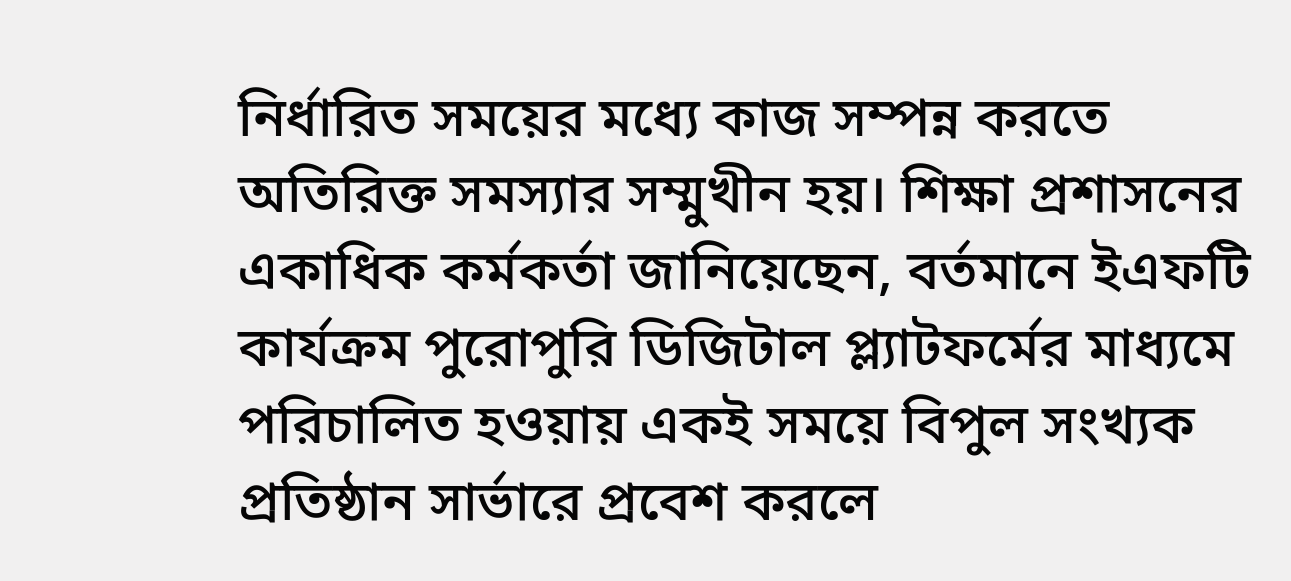নির্ধারিত সময়ের মধ্যে কাজ সম্পন্ন করতে অতিরিক্ত সমস্যার সম্মুখীন হয়। শিক্ষা প্রশাসনের একাধিক কর্মকর্তা জানিয়েছেন, বর্তমানে ইএফটি কার্যক্রম পুরোপুরি ডিজিটাল প্ল্যাটফর্মের মাধ্যমে পরিচালিত হওয়ায় একই সময়ে বিপুল সংখ্যক প্রতিষ্ঠান সার্ভারে প্রবেশ করলে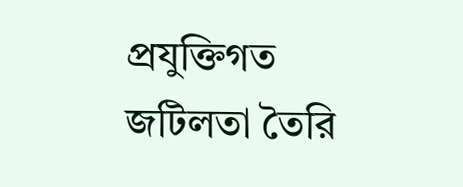প্রযুক্তিগত জটিলতা তৈরি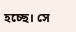হচ্ছে। সে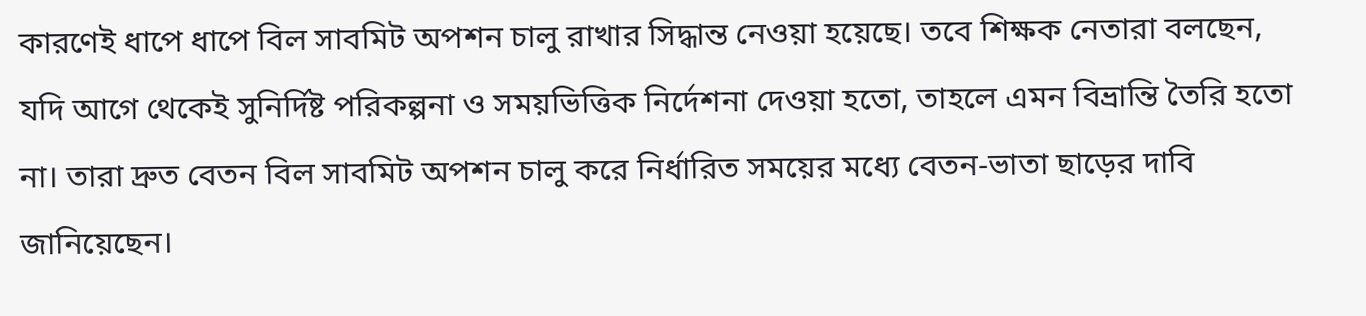কারণেই ধাপে ধাপে বিল সাবমিট অপশন চালু রাখার সিদ্ধান্ত নেওয়া হয়েছে। তবে শিক্ষক নেতারা বলছেন, যদি আগে থেকেই সুনির্দিষ্ট পরিকল্পনা ও সময়ভিত্তিক নির্দেশনা দেওয়া হতো, তাহলে এমন বিভ্রান্তি তৈরি হতো না। তারা দ্রুত বেতন বিল সাবমিট অপশন চালু করে নির্ধারিত সময়ের মধ্যে বেতন-ভাতা ছাড়ের দাবি জানিয়েছেন।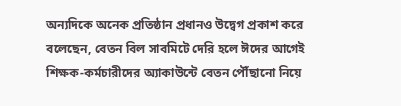অন্যদিকে অনেক প্রতিষ্ঠান প্রধানও উদ্বেগ প্রকাশ করে বলেছেন, বেতন বিল সাবমিটে দেরি হলে ঈদের আগেই শিক্ষক-কর্মচারীদের অ্যাকাউন্টে বেতন পৌঁছানো নিয়ে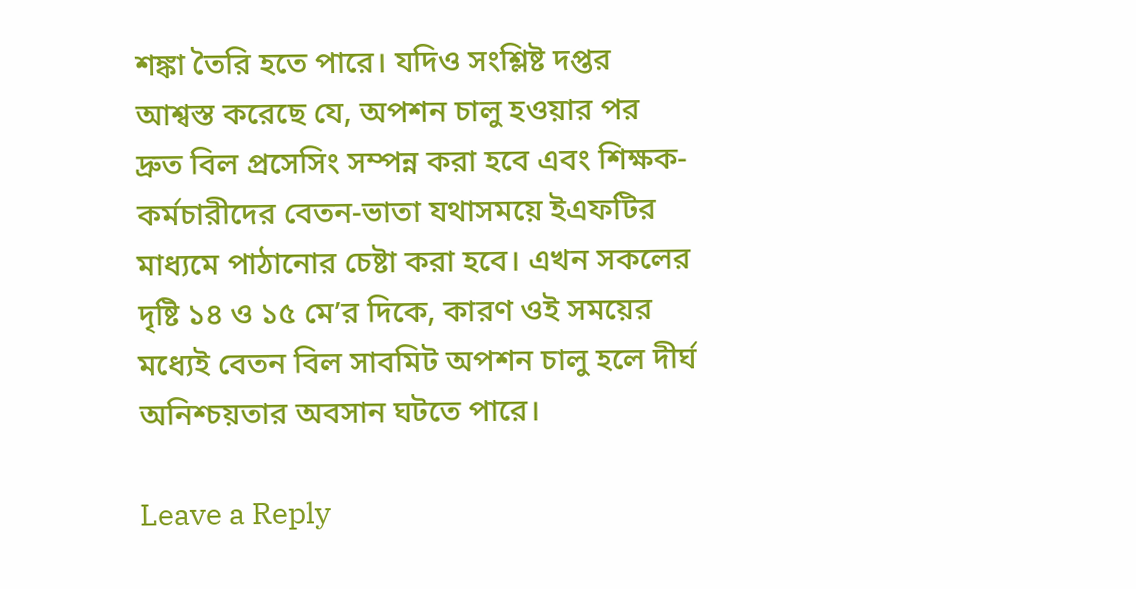শঙ্কা তৈরি হতে পারে। যদিও সংশ্লিষ্ট দপ্তর আশ্বস্ত করেছে যে, অপশন চালু হওয়ার পর দ্রুত বিল প্রসেসিং সম্পন্ন করা হবে এবং শিক্ষক-কর্মচারীদের বেতন-ভাতা যথাসময়ে ইএফটির মাধ্যমে পাঠানোর চেষ্টা করা হবে। এখন সকলের দৃষ্টি ১৪ ও ১৫ মে’র দিকে, কারণ ওই সময়ের মধ্যেই বেতন বিল সাবমিট অপশন চালু হলে দীর্ঘ অনিশ্চয়তার অবসান ঘটতে পারে।

Leave a Reply